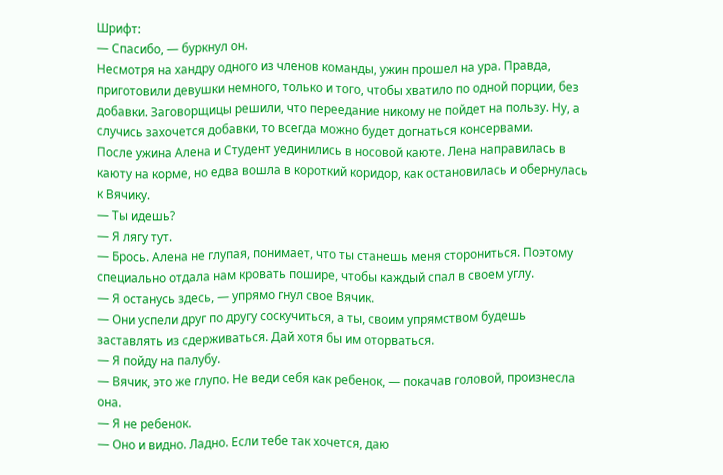Шрифт:
— Спасибо, — буркнул он.
Несмотря на хандру одного из членов команды, ужин прошел на ура. Правда, приготовили девушки немного, только и того, чтобы хватило по одной порции, без добавки. Заговорщицы решили, что переедание никому не пойдет на пользу. Ну, а случись захочется добавки, то всегда можно будет догнаться консервами.
После ужина Алена и Студент уединились в носовой каюте. Лена направилась в каюту на корме, но едва вошла в короткий коридор, как остановилась и обернулась к Вячику.
— Ты идешь?
— Я лягу тут.
— Брось. Алена не глупая, понимает, что ты станешь меня сторониться. Поэтому специально отдала нам кровать пошире, чтобы каждый спал в своем углу.
— Я останусь здесь, — упрямо гнул свое Вячик.
— Они успели друг по другу соскучиться, а ты, своим упрямством будешь заставлять из сдерживаться. Дай хотя бы им оторваться.
— Я пойду на палубу.
— Вячик, это же глупо. Не веди себя как ребенок, — покачав головой, произнесла она.
— Я не ребенок.
— Оно и видно. Ладно. Если тебе так хочется, даю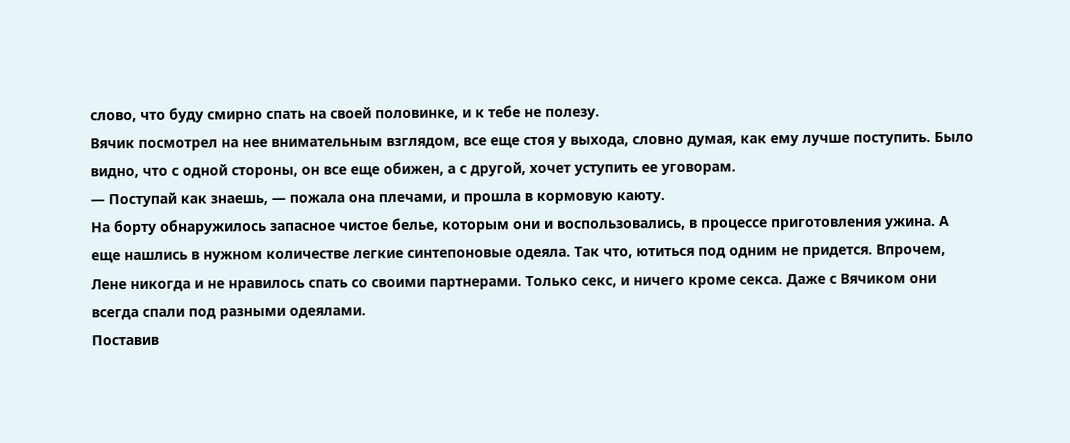слово, что буду смирно спать на своей половинке, и к тебе не полезу.
Вячик посмотрел на нее внимательным взглядом, все еще стоя у выхода, словно думая, как ему лучше поступить. Было видно, что с одной стороны, он все еще обижен, а с другой, хочет уступить ее уговорам.
— Поступай как знаешь, — пожала она плечами, и прошла в кормовую каюту.
На борту обнаружилось запасное чистое белье, которым они и воспользовались, в процессе приготовления ужина. А еще нашлись в нужном количестве легкие синтепоновые одеяла. Так что, ютиться под одним не придется. Впрочем, Лене никогда и не нравилось спать со своими партнерами. Только секс, и ничего кроме секса. Даже с Вячиком они всегда спали под разными одеялами.
Поставив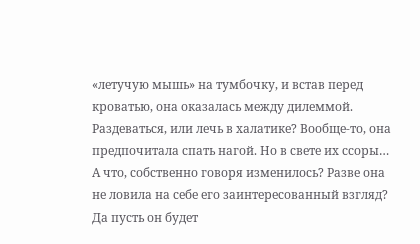«летучую мышь» на тумбочку, и встав перед кроватью, она оказалась между дилеммой. Раздеваться, или лечь в халатике? Вообще-то, она предпочитала спать нагой. Но в свете их ссоры… А что, собственно говоря изменилось? Разве она не ловила на себе его заинтересованный взгляд? Да пусть он будет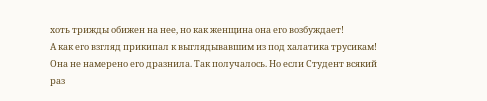хоть трижды обижен на нее, но как женщина она его возбуждает!
А как его взгляд прикипал к выглядывавшим из под халатика трусикам! Она не намерено его дразнила. Так получалось. Но если Студент всякий раз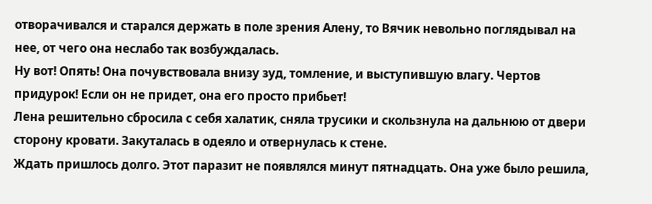отворачивался и старался держать в поле зрения Алену, то Вячик невольно поглядывал на нее, от чего она неслабо так возбуждалась.
Ну вот! Опять! Она почувствовала внизу зуд, томление, и выступившую влагу. Чертов придурок! Если он не придет, она его просто прибьет!
Лена решительно сбросила с себя халатик, сняла трусики и скользнула на дальнюю от двери сторону кровати. Закуталась в одеяло и отвернулась к стене.
Ждать пришлось долго. Этот паразит не появлялся минут пятнадцать. Она уже было решила,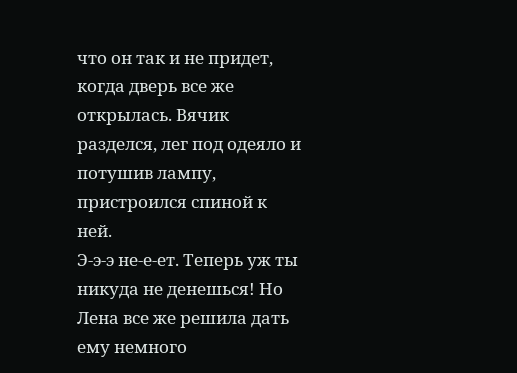что он так и не придет, когда дверь все же открылась. Вячик разделся, лег под одеяло и потушив лампу, пристроился спиной к ней.
Э-э-э не-е-ет. Теперь уж ты никуда не денешься! Но Лена все же решила дать ему немного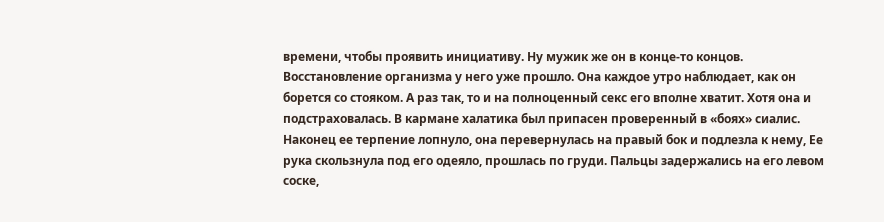времени, чтобы проявить инициативу. Ну мужик же он в конце-то концов. Восстановление организма у него уже прошло. Она каждое утро наблюдает, как он борется со стояком. А раз так, то и на полноценный секс его вполне хватит. Хотя она и подстраховалась. В кармане халатика был припасен проверенный в «боях» сиалис.
Наконец ее терпение лопнуло, она перевернулась на правый бок и подлезла к нему, Ее рука скользнула под его одеяло, прошлась по груди. Пальцы задержались на его левом соске,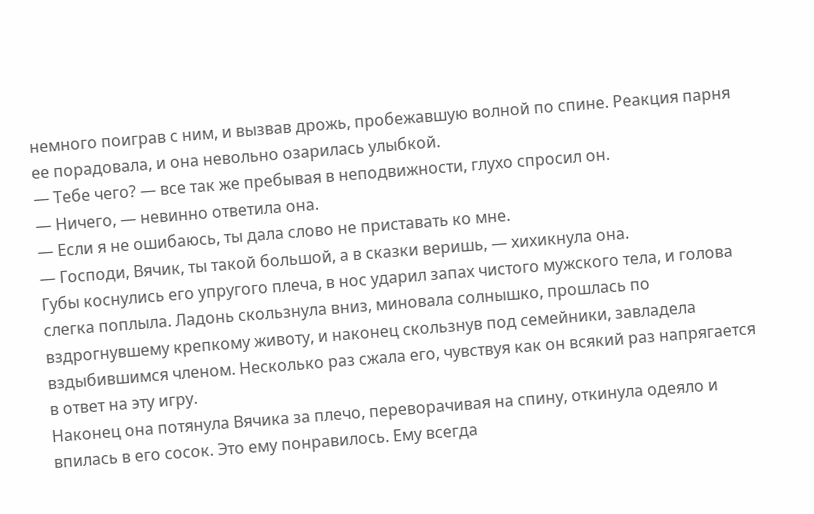немного поиграв с ним, и вызвав дрожь, пробежавшую волной по спине. Реакция парня ее порадовала, и она невольно озарилась улыбкой.
— Тебе чего? — все так же пребывая в неподвижности, глухо спросил он.
— Ничего, — невинно ответила она.
— Если я не ошибаюсь, ты дала слово не приставать ко мне.
— Господи, Вячик, ты такой большой, а в сказки веришь, — хихикнула она.
Губы коснулись его упругого плеча, в нос ударил запах чистого мужского тела, и голова слегка поплыла. Ладонь скользнула вниз, миновала солнышко, прошлась по вздрогнувшему крепкому животу, и наконец скользнув под семейники, завладела вздыбившимся членом. Несколько раз сжала его, чувствуя как он всякий раз напрягается в ответ на эту игру.
Наконец она потянула Вячика за плечо, переворачивая на спину, откинула одеяло и впилась в его сосок. Это ему понравилось. Ему всегда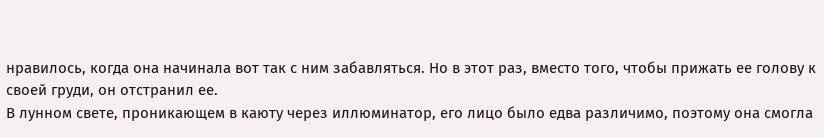нравилось, когда она начинала вот так с ним забавляться. Но в этот раз, вместо того, чтобы прижать ее голову к своей груди, он отстранил ее.
В лунном свете, проникающем в каюту через иллюминатор, его лицо было едва различимо, поэтому она смогла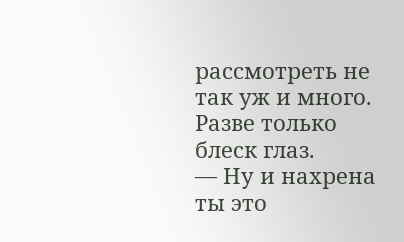рассмотреть не так уж и много. Разве только блеск глаз.
— Ну и нахрена ты это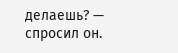делаешь? — спросил он.